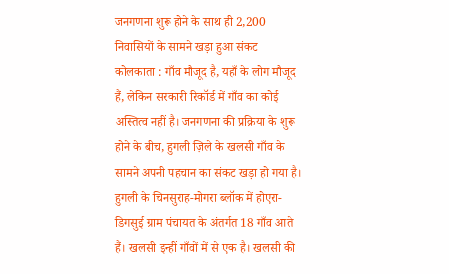जनगणना शुरू होने के साथ ही 2,200 निवासियों के सामने खड़ा हुआ संकट
कोलकाता : गाँव मौजूद है, यहाँ के लोग मौजूद हैं, लेकिन सरकारी रिकॉर्ड में गाँव का कोई अस्तित्व नहीं है। जनगणना की प्रक्रिया के शुरू होने के बीच, हुगली ज़िले के खलसी गाँव के सामने अपनी पहचान का संकट खड़ा हो गया है। हुगली के चिनसुराह-मोगरा ब्लॉक में होएरा-डिगसुई ग्राम पंचायत के अंतर्गत 18 गाँव आते हैं। खलसी इन्हीं गाँवों में से एक है। खलसी की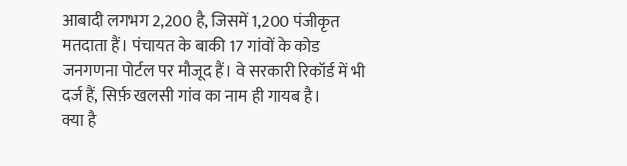आबादी लगभग 2,200 है, जिसमें 1,200 पंजीकृत मतदाता हैं। पंचायत के बाकी 17 गांवों के कोड जनगणना पोर्टल पर मौजूद हैं। वे सरकारी रिकॉर्ड में भी दर्ज हैं, सिर्फ़ खलसी गांव का नाम ही गायब है।
क्या है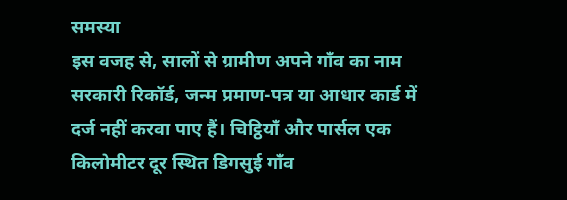समस्या
इस वजह से, सालों से ग्रामीण अपने गाँव का नाम सरकारी रिकॉर्ड, जन्म प्रमाण-पत्र या आधार कार्ड में दर्ज नहीं करवा पाए हैं। चिट्ठियाँ और पार्सल एक किलोमीटर दूर स्थित डिगसुई गाँव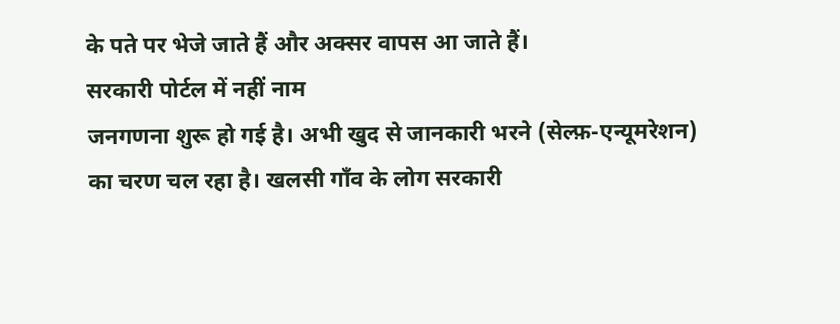के पते पर भेजे जाते हैं और अक्सर वापस आ जाते हैं।
सरकारी पोर्टल में नहीं नाम
जनगणना शुरू हो गई है। अभी खुद से जानकारी भरने (सेल्फ़-एन्यूमरेशन) का चरण चल रहा है। खलसी गाँव के लोग सरकारी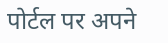पोर्टल पर अपने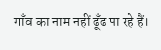गाँव का नाम नहीं ढूँढ पा रहे हैं।